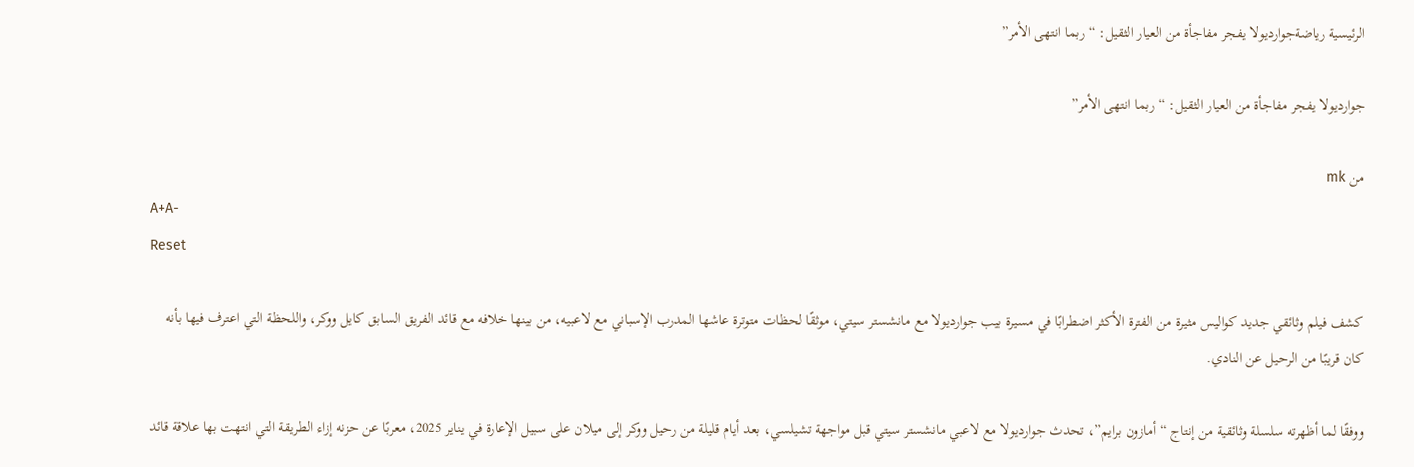الرئيسية رياضةجوارديولا يفجر مفاجأة من العيار الثقيل: “ربما انتهى الأمر”

جوارديولا يفجر مفاجأة من العيار الثقيل: “ربما انتهى الأمر”

من mk
A+A-
Reset

كشف فيلم وثائقي جديد كواليس مثيرة من الفترة الأكثر اضطرابًا في مسيرة بيب جوارديولا مع مانشستر سيتي، موثقًا لحظات متوترة عاشها المدرب الإسباني مع لاعبيه، من بينها خلافه مع قائد الفريق السابق كايل ووكر، واللحظة التي اعترف فيها بأنه كان قريبًا من الرحيل عن النادي.

ووفقًا لما أظهرته سلسلة وثائقية من إنتاج “أمازون برايم”، تحدث جوارديولا مع لاعبي مانشستر سيتي قبل مواجهة تشيلسي، بعد أيام قليلة من رحيل ووكر إلى ميلان على سبيل الإعارة في يناير 2025، معربًا عن حزنه إزاء الطريقة التي انتهت بها علاقة قائد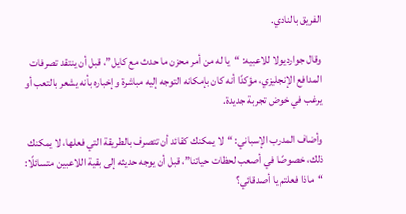الفريق بالنادي.

وقال جوارديولا للاعبيه: “يا له من أمر محزن ما حدث مع كايل”، قبل أن ينتقد تصرفات المدافع الإنجليزي، مؤكدًا أنه كان بإمكانه التوجه إليه مباشرة وإخباره بأنه يشعر بالتعب أو يرغب في خوض تجربة جديدة.

وأضاف المدرب الإسباني: “لا يمكنك كقائد أن تتصرف بالطريقة التي فعلها، لا يمكنك ذلك، خصوصًا في أصعب لحظات حياتنا”، قبل أن يوجه حديثه إلى بقية اللاعبين متسائلًا: “ماذا فعلتم يا أصدقائي؟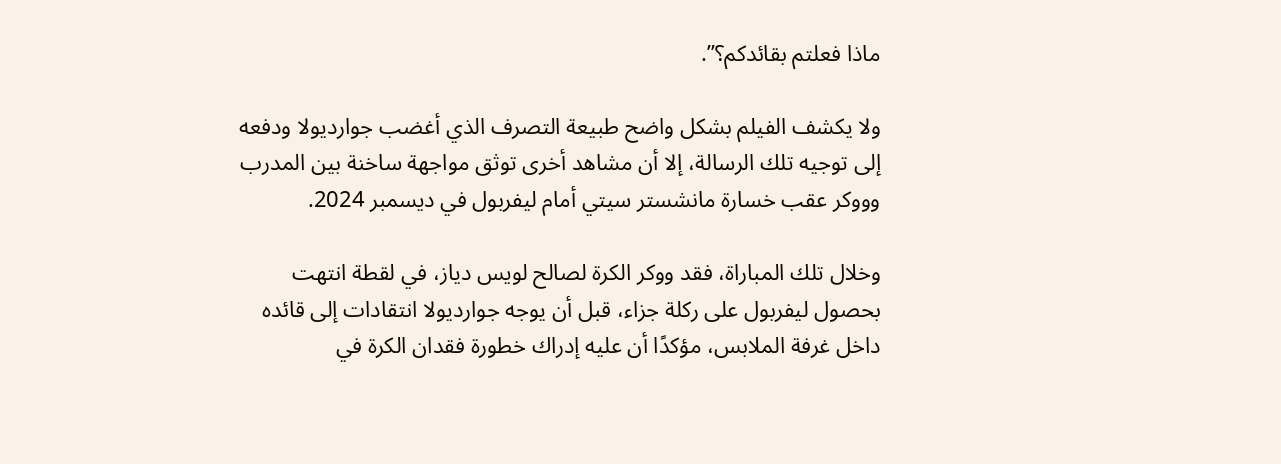ماذا فعلتم بقائدكم؟”.

ولا يكشف الفيلم بشكل واضح طبيعة التصرف الذي أغضب جوارديولا ودفعه إلى توجيه تلك الرسالة، إلا أن مشاهد أخرى توثق مواجهة ساخنة بين المدرب وووكر عقب خسارة مانشستر سيتي أمام ليفربول في ديسمبر 2024.

وخلال تلك المباراة، فقد ووكر الكرة لصالح لويس دياز، في لقطة انتهت بحصول ليفربول على ركلة جزاء، قبل أن يوجه جوارديولا انتقادات إلى قائده داخل غرفة الملابس، مؤكدًا أن عليه إدراك خطورة فقدان الكرة في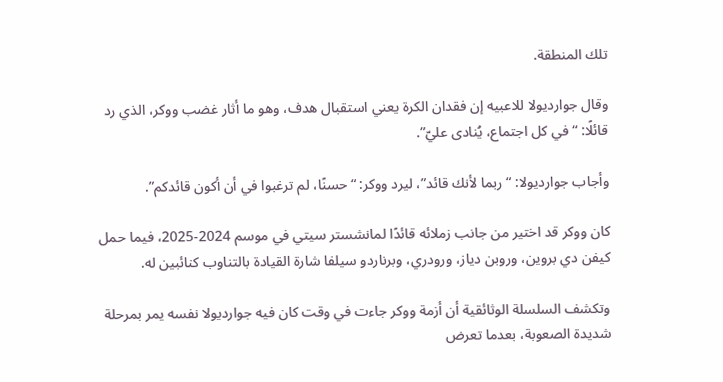تلك المنطقة.

وقال جوارديولا للاعبيه إن فقدان الكرة يعني استقبال هدف، وهو ما أثار غضب ووكر، الذي رد قائلًا: “في كل اجتماع، يُنادى عليّ”.

وأجاب جوارديولا: “ربما لأنك قائد”، ليرد ووكر: “حسنًا، لم ترغبوا في أن أكون قائدكم”.

كان ووكر قد اختير من جانب زملائه قائدًا لمانشستر سيتي في موسم 2024-2025، فيما حمل كيفن دي بروين، وروبن دياز، ورودري، وبرناردو سيلفا شارة القيادة بالتناوب كنائبين له.

وتكشف السلسلة الوثائقية أن أزمة ووكر جاءت في وقت كان فيه جوارديولا نفسه يمر بمرحلة شديدة الصعوبة، بعدما تعرض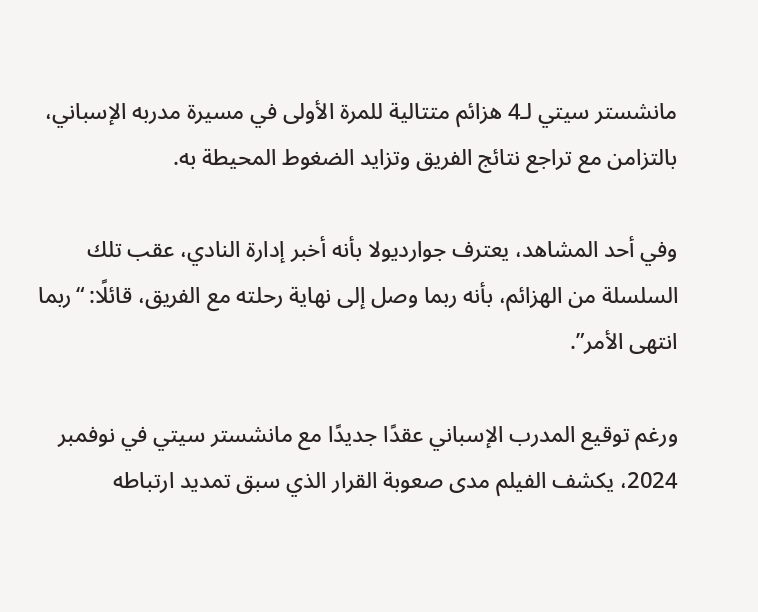مانشستر سيتي لـ4 هزائم متتالية للمرة الأولى في مسيرة مدربه الإسباني، بالتزامن مع تراجع نتائج الفريق وتزايد الضغوط المحيطة به.

وفي أحد المشاهد، يعترف جوارديولا بأنه أخبر إدارة النادي، عقب تلك السلسلة من الهزائم، بأنه ربما وصل إلى نهاية رحلته مع الفريق، قائلًا: “ربما انتهى الأمر”.

ورغم توقيع المدرب الإسباني عقدًا جديدًا مع مانشستر سيتي في نوفمبر 2024، يكشف الفيلم مدى صعوبة القرار الذي سبق تمديد ارتباطه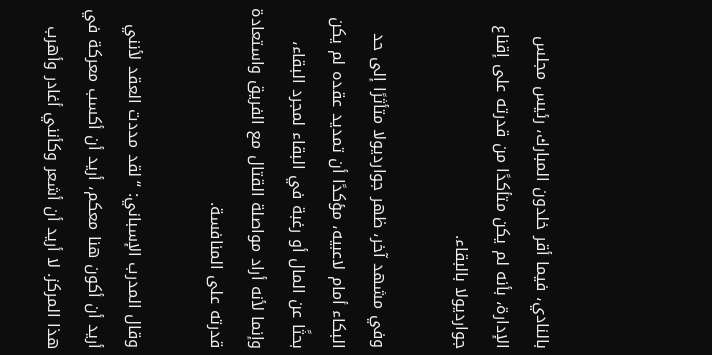بالنادي، فيما أقر خلدون المبارك، رئيس مجلس الإدارة، بأنه لم يكن متأكدًا من قدرته على إقناع جوارديولا بالبقاء.

وفي مشهد آخر، ظهر جوارديولا متأثرًا إلى حد البكاء أمام لاعبيه، مؤكدًا أن تمديد عقده لم يكن بحثًا عن المال أو رغبة في البقاء لمجرد البقاء، وإنما لأنه أراد مواصلة القتال مع الفريق واستعادة قدرته على المنافسة.

وقال المدرب الإسباني: “لقد مددت العقد لأنني أريد أن أكون هنا معكم، أريد أن أكسب معركة في هذا المركز. لا أريد أن أشعر وكأنني أغادر وأهرب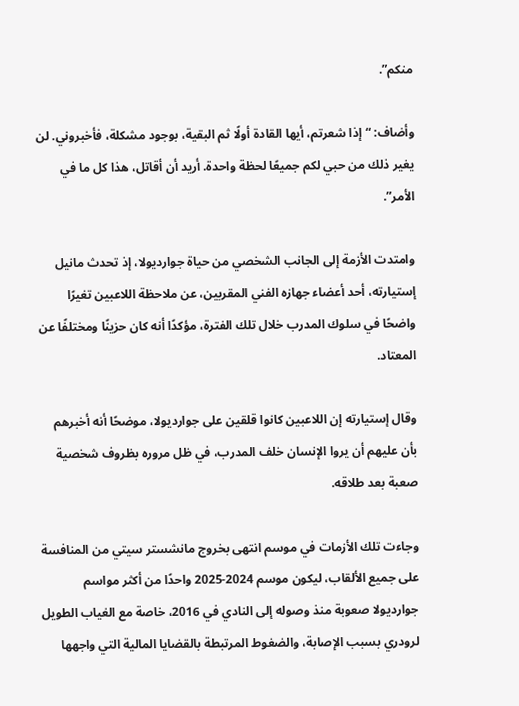منكم”.

وأضاف: “إذا شعرتم، أيها القادة أولًا ثم البقية، بوجود مشكلة، فأخبروني. لن يغير ذلك من حبي لكم جميعًا لحظة واحدة. أريد أن أقاتل، هذا كل ما في الأمر”.

وامتدت الأزمة إلى الجانب الشخصي من حياة جوارديولا، إذ تحدث مانيل إستيارته، أحد أعضاء جهازه الفني المقربين، عن ملاحظة اللاعبين تغيرًا واضحًا في سلوك المدرب خلال تلك الفترة، مؤكدًا أنه كان حزينًا ومختلفًا عن المعتاد.

وقال إستيارته إن اللاعبين كانوا قلقين على جوارديولا، موضحًا أنه أخبرهم بأن عليهم أن يروا الإنسان خلف المدرب، في ظل مروره بظروف شخصية صعبة بعد طلاقه.

وجاءت تلك الأزمات في موسم انتهى بخروج مانشستر سيتي من المنافسة على جميع الألقاب، ليكون موسم 2024-2025 واحدًا من أكثر مواسم جوارديولا صعوبة منذ وصوله إلى النادي في 2016، خاصة مع الغياب الطويل لرودري بسبب الإصابة، والضغوط المرتبطة بالقضايا المالية التي واجهها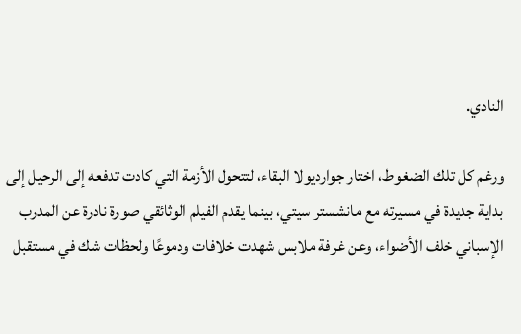النادي.

ورغم كل تلك الضغوط، اختار جوارديولا البقاء، لتتحول الأزمة التي كادت تدفعه إلى الرحيل إلى بداية جديدة في مسيرته مع مانشستر سيتي، بينما يقدم الفيلم الوثائقي صورة نادرة عن المدرب الإسباني خلف الأضواء، وعن غرفة ملابس شهدت خلافات ودموعًا ولحظات شك في مستقبل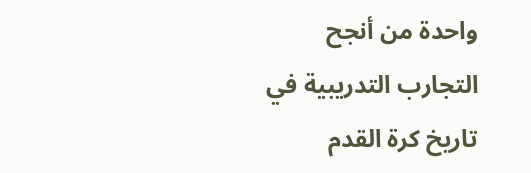واحدة من أنجح التجارب التدريبية في تاريخ كرة القدم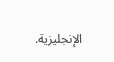الإنجليزية.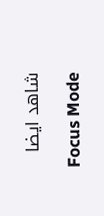شاهد ايضا

Focus Mode